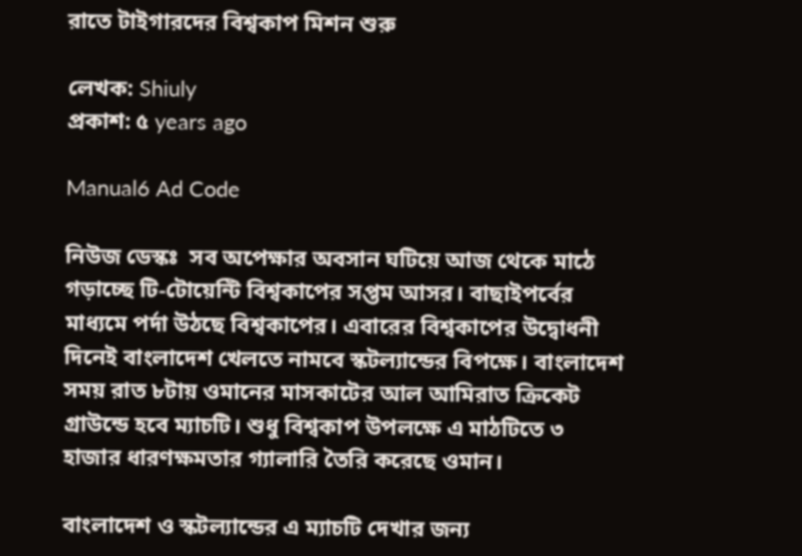রাতে টাইগারদের বিশ্বকাপ মিশন শুরু

লেখক: Shiuly
প্রকাশ: ৫ years ago

Manual6 Ad Code

নিউজ ডেস্কঃ  সব অপেক্ষার অবসান ঘটিয়ে আজ থেকে মাঠে গড়াচ্ছে টি-টোয়েন্টি বিশ্বকাপের সপ্তম আসর। বাছাইপর্বের মাধ্যমে পর্দা উঠছে বিশ্বকাপের। এবারের বিশ্বকাপের উদ্বোধনী দিনেই বাংলাদেশ খেলতে নামবে স্কটল্যান্ডের বিপক্ষে। বাংলাদেশ সময় রাত ৮টায় ওমানের মাসকাটের আল আমিরাত ক্রিকেট গ্রাউন্ডে হবে ম্যাচটি। শুধু বিশ্বকাপ উপলক্ষে এ মাঠটিতে ৩ হাজার ধারণক্ষমতার গ্যালারি তৈরি করেছে ওমান।

বাংলাদেশ ও স্কটল্যান্ডের এ ম্যাচটি দেখার জন্য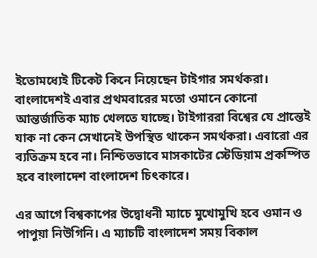ইতোমধ্যেই টিকেট কিনে নিয়েছেন টাইগার সমর্থকরা। বাংলাদেশই এবার প্রথমবারের মতো ওমানে কোনো আন্তর্জাতিক ম্যাচ খেলতে যাচ্ছে। টাইগাররা বিশ্বের যে প্রান্তেই যাক না কেন সেখানেই উপস্থিত থাকেন সমর্থকরা। এবারো এর ব্যতিক্রম হবে না। নিশ্চিতভাবে মাসকাটের স্টেডিয়াম প্রকম্পিত হবে বাংলাদেশ বাংলাদেশ চিৎকারে।

এর আগে বিশ্বকাপের উদ্বোধনী ম্যাচে মুখোমুখি হবে ওমান ও পাপুয়া নিউগিনি। এ ম্যাচটি বাংলাদেশ সময় বিকাল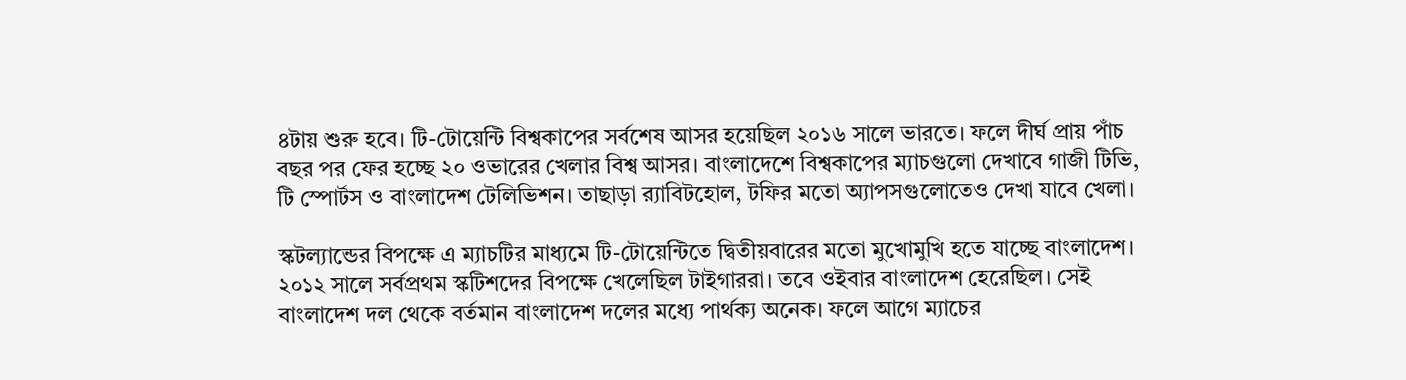৪টায় শুরু হবে। টি-টোয়েন্টি বিশ্বকাপের সর্বশেষ আসর হয়েছিল ২০১৬ সালে ভারতে। ফলে দীর্ঘ প্রায় পাঁচ বছর পর ফের হচ্ছে ২০ ওভারের খেলার বিশ্ব আসর। বাংলাদেশে বিশ্বকাপের ম্যাচগুলো দেখাবে গাজী টিভি, টি স্পোর্টস ও বাংলাদেশ টেলিভিশন। তাছাড়া র‌্যাবিটহোল, টফির মতো অ্যাপসগুলোতেও দেখা যাবে খেলা।

স্কটল্যান্ডের বিপক্ষে এ ম্যাচটির মাধ্যমে টি-টোয়েন্টিতে দ্বিতীয়বারের মতো মুখোমুখি হতে যাচ্ছে বাংলাদেশ। ২০১২ সালে সর্বপ্রথম স্কটিশদের বিপক্ষে খেলেছিল টাইগাররা। তবে ওইবার বাংলাদেশ হেরেছিল। সেই বাংলাদেশ দল থেকে বর্তমান বাংলাদেশ দলের মধ্যে পার্থক্য অনেক। ফলে আগে ম্যাচের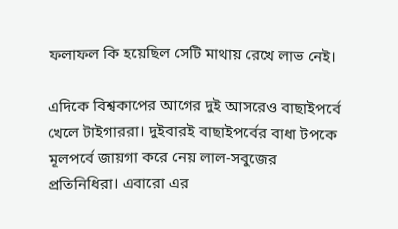ফলাফল কি হয়েছিল সেটি মাথায় রেখে লাভ নেই।

এদিকে বিশ্বকাপের আগের দুই আসরেও বাছাইপর্বে খেলে টাইগাররা। দুইবারই বাছাইপর্বের বাধা টপকে মূলপর্বে জায়গা করে নেয় লাল-সবুজের প্রতিনিধিরা। এবারো এর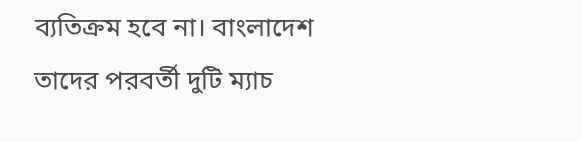ব্যতিক্রম হবে না। বাংলাদেশ তাদের পরবর্তী দুটি ম্যাচ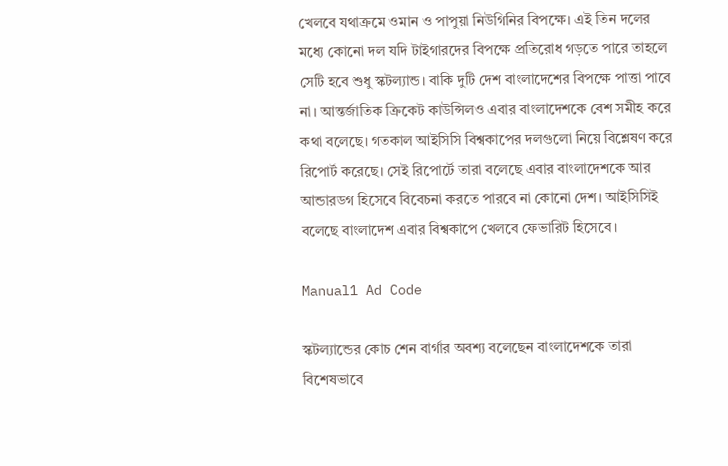খেলবে যথাক্রমে ওমান ও পাপুয়া নিউগিনির বিপক্ষে। এই তিন দলের মধ্যে কোনো দল যদি টাইগারদের বিপক্ষে প্রতিরোধ গড়তে পারে তাহলে সেটি হবে শুধু স্কটল্যান্ড। বাকি দুটি দেশ বাংলাদেশের বিপক্ষে পাত্তা পাবে না। আন্তর্জাতিক ক্রিকেট কাউন্সিলও এবার বাংলাদেশকে বেশ সমীহ করে কথা বলেছে। গতকাল আইসিসি বিশ্বকাপের দলগুলো নিয়ে বিশ্লেষণ করে রিপোর্ট করেছে। সেই রিপোর্টে তারা বলেছে এবার বাংলাদেশকে আর আন্ডারডগ হিসেবে বিবেচনা করতে পারবে না কোনো দেশ। আইসিসিই বলেছে বাংলাদেশ এবার বিশ্বকাপে খেলবে ফেভারিট হিসেবে।

Manual1 Ad Code

স্কটল্যান্ডের কোচ শেন বার্গার অবশ্য বলেছেন বাংলাদেশকে তারা বিশেষভাবে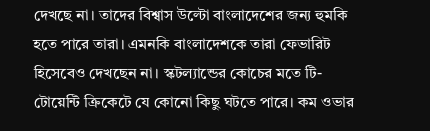দেখছে না। তাদের বিশ্বাস উল্টো বাংলাদেশের জন্য হুমকি হতে পারে তারা। এমনকি বাংলাদেশকে তারা ফেভারিট হিসেবেও দেখছেন না। স্কটল্যান্ডের কোচের মতে টি-টোয়েন্টি ক্রিকেটে যে কোনো কিছু ঘটতে পারে। কম ওভার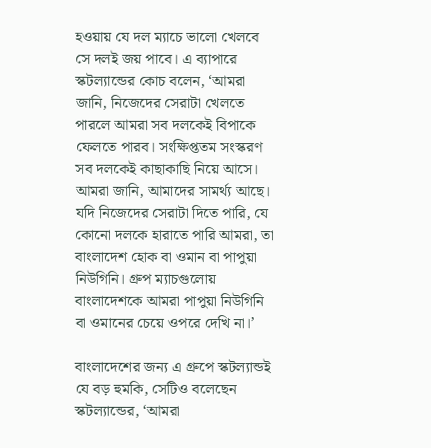হওয়ায় যে দল ম্যাচে ভালো খেলবে সে দলই জয় পাবে। এ ব্যাপারে স্কটল্যান্ডের কোচ বলেন, ‘আমরা জানি, নিজেদের সেরাটা খেলতে পারলে আমরা সব দলকেই বিপাকে ফেলতে পারব। সংক্ষিপ্ততম সংস্করণ সব দলকেই কাছাকাছি নিয়ে আসে। আমরা জানি, আমাদের সামর্থ্য আছে। যদি নিজেদের সেরাটা দিতে পারি, যে কোনো দলকে হারাতে পারি আমরা, তা বাংলাদেশ হোক বা ওমান বা পাপুয়া নিউগিনি। গ্রুপ ম্যাচগুলোয় বাংলাদেশকে আমরা পাপুয়া নিউগিনি বা ওমানের চেয়ে ওপরে দেখি না।’

বাংলাদেশের জন্য এ গ্রুপে স্কটল্যান্ডই যে বড় হুমকি, সেটিও বলেছেন স্কটল্যান্ডের, ‘আমরা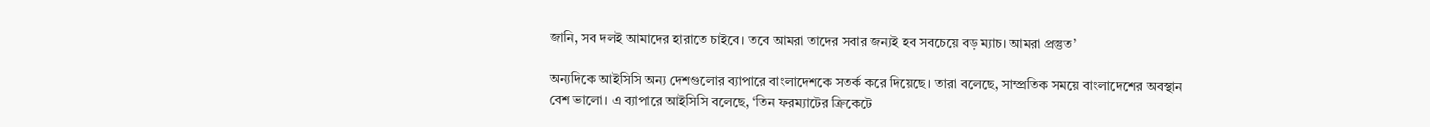জানি, সব দলই আমাদের হারাতে চাইবে। তবে আমরা তাদের সবার জন্যই হব সবচেয়ে বড় ম্যাচ। আমরা প্রস্তুত’

অন্যদিকে আইসিসি অন্য দেশগুলোর ব্যাপারে বাংলাদেশকে সতর্ক করে দিয়েছে। তারা বলেছে, সাম্প্রতিক সময়ে বাংলাদেশের অবস্থান বেশ ভালো। এ ব্যাপারে আইসিসি বলেছে, ‘তিন ফরম্যাটের ক্রিকেটে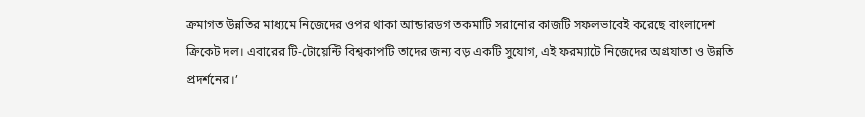ক্রমাগত উন্নতির মাধ্যমে নিজেদের ওপর থাকা আন্ডারডগ তকমাটি সরানোর কাজটি সফলভাবেই করেছে বাংলাদেশ ক্রিকেট দল। এবারের টি-টোয়েন্টি বিশ্বকাপটি তাদের জন্য বড় একটি সুযোগ, এই ফরম্যাটে নিজেদের অগ্রযাতা ও উন্নতি প্রদর্শনের।’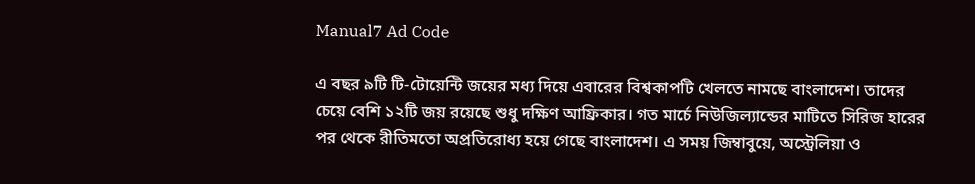Manual7 Ad Code

এ বছর ৯টি টি-টোয়েন্টি জয়ের মধ্য দিয়ে এবারের বিশ্বকাপটি খেলতে নামছে বাংলাদেশ। তাদের চেয়ে বেশি ১২টি জয় রয়েছে শুধু দক্ষিণ আফ্রিকার। গত মার্চে নিউজিল্যান্ডের মাটিতে সিরিজ হারের পর থেকে রীতিমতো অপ্রতিরোধ্য হয়ে গেছে বাংলাদেশ। এ সময় জিম্বাবুয়ে, অস্ট্রেলিয়া ও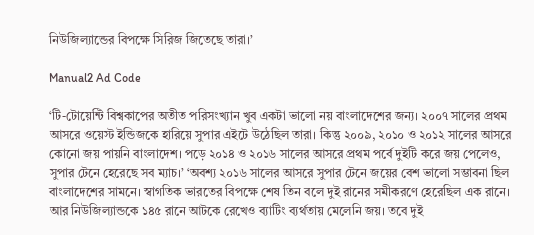নিউজিল্যান্ডের বিপক্ষে সিরিজ জিতেছে তারা।’

Manual2 Ad Code

‘টি-টোয়েন্টি বিশ্বকাপের অতীত পরিসংখ্যান খুব একটা ভালো নয় বাংলাদেশের জন্য। ২০০৭ সালের প্রথম আসরে ওয়েস্ট ইন্ডিজকে হারিয়ে সুপার এইটে উঠেছিল তারা। কিন্তু ২০০৯, ২০১০ ও ২০১২ সালের আসরে কোনো জয় পায়নি বাংলাদেশ। পড়ে ২০১৪ ও ২০১৬ সালের আসরে প্রথম পর্বে দুইটি করে জয় পেলেও, সুপার টেনে হেরেছে সব ম্যাচ।’ ‘অবশ্য ২০১৬ সালের আসরে সুপার টেনে জয়ের বেশ ভালো সম্ভাবনা ছিল বাংলাদেশের সামনে। স্বাগতিক ভারতের বিপক্ষে শেষ তিন বলে দুই রানের সমীকরণে হেরেছিল এক রানে। আর নিউজিল্যান্ডকে ১৪৫ রানে আটকে রেখেও ব্যাটিং ব্যর্থতায় মেলেনি জয়। তবে দুই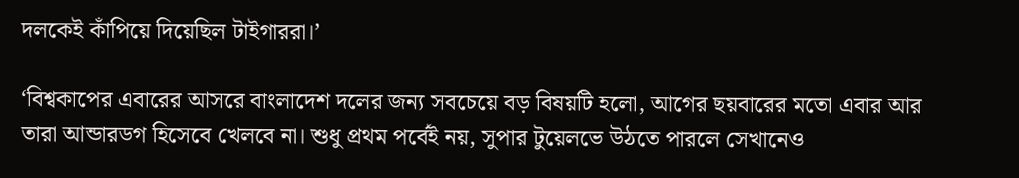দলকেই কাঁপিয়ে দিয়েছিল টাইগাররা।’

‘বিশ্বকাপের এবারের আসরে বাংলাদেশ দলের জন্য সবচেয়ে বড় বিষয়টি হলো, আগের ছয়বারের মতো এবার আর তারা আন্ডারডগ হিসেবে খেলবে না। শুধু প্রথম পর্বেই নয়, সুপার টুয়েলভে উঠতে পারলে সেখানেও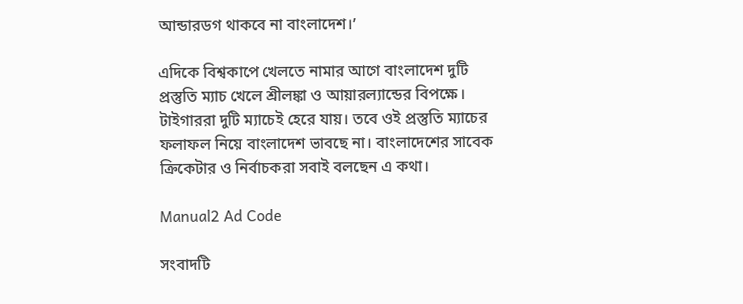আন্ডারডগ থাকবে না বাংলাদেশ।’

এদিকে বিশ্বকাপে খেলতে নামার আগে বাংলাদেশ দুটি প্রস্তুতি ম্যাচ খেলে শ্রীলঙ্কা ও আয়ারল্যান্ডের বিপক্ষে। টাইগাররা দুটি ম্যাচেই হেরে যায়। তবে ওই প্রস্তুতি ম্যাচের ফলাফল নিয়ে বাংলাদেশ ভাবছে না। বাংলাদেশের সাবেক ক্রিকেটার ও নির্বাচকরা সবাই বলছেন এ কথা।

Manual2 Ad Code

সংবাদটি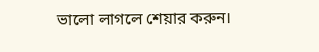ভালো লাগলে শেয়ার করুন।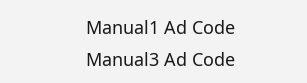Manual1 Ad Code
Manual3 Ad Code